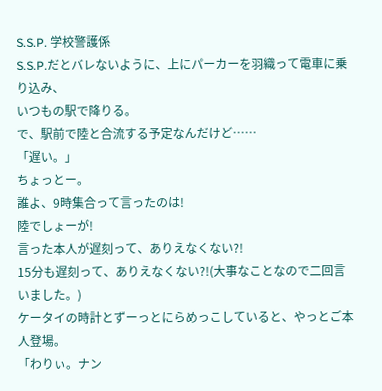S.S.P. 学校警護係
S.S.P.だとバレないように、上にパーカーを羽織って電車に乗り込み、
いつもの駅で降りる。
で、駅前で陸と合流する予定なんだけど……
「遅い。」
ちょっとー。
誰よ、9時集合って言ったのは!
陸でしょーが!
言った本人が遅刻って、ありえなくない?!
15分も遅刻って、ありえなくない?!(大事なことなので二回言いました。)
ケータイの時計とずーっとにらめっこしていると、やっとご本人登場。
「わりぃ。ナン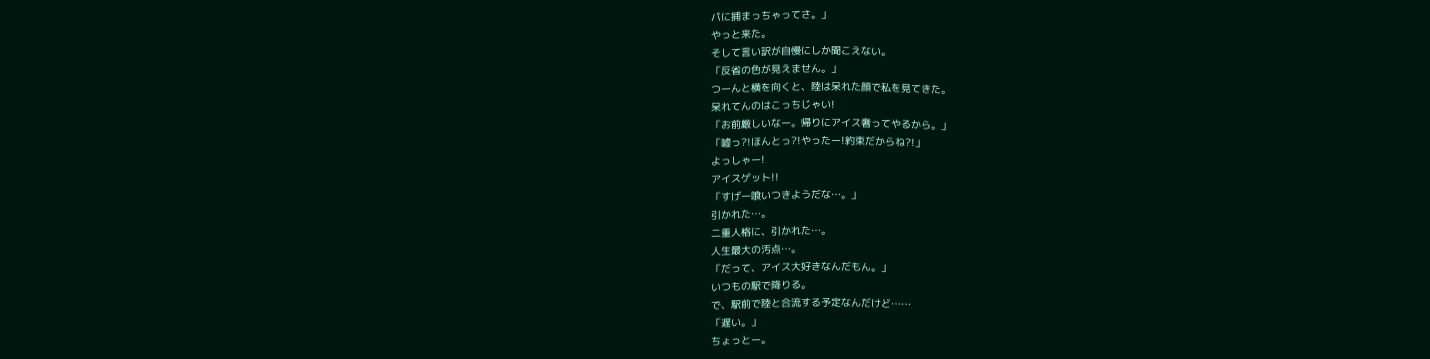パに捕まっちゃってさ。」
やっと来た。
そして言い訳が自慢にしか聞こえない。
「反省の色が見えません。」
つーんと横を向くと、陸は呆れた顔で私を見てきた。
呆れてんのはこっちじゃい!
「お前厳しいなー。帰りにアイス奢ってやるから。」
「嘘っ?!ほんとっ?!やったー!約束だからね?!」
よっしゃー!
アイスゲット!!
「すげー喰いつきようだな…。」
引かれた…。
二重人格に、引かれた…。
人生最大の汚点…。
「だって、アイス大好きなんだもん。」
いつもの駅で降りる。
で、駅前で陸と合流する予定なんだけど……
「遅い。」
ちょっとー。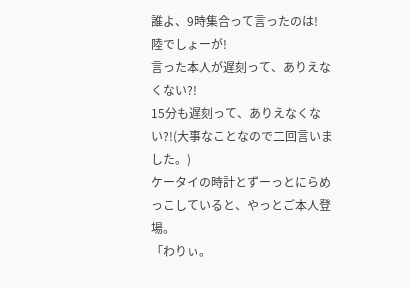誰よ、9時集合って言ったのは!
陸でしょーが!
言った本人が遅刻って、ありえなくない?!
15分も遅刻って、ありえなくない?!(大事なことなので二回言いました。)
ケータイの時計とずーっとにらめっこしていると、やっとご本人登場。
「わりぃ。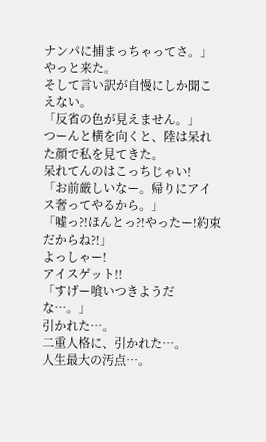ナンパに捕まっちゃってさ。」
やっと来た。
そして言い訳が自慢にしか聞こえない。
「反省の色が見えません。」
つーんと横を向くと、陸は呆れた顔で私を見てきた。
呆れてんのはこっちじゃい!
「お前厳しいなー。帰りにアイス奢ってやるから。」
「嘘っ?!ほんとっ?!やったー!約束だからね?!」
よっしゃー!
アイスゲット!!
「すげー喰いつきようだな…。」
引かれた…。
二重人格に、引かれた…。
人生最大の汚点…。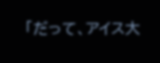「だって、アイス大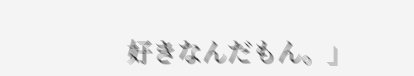好きなんだもん。」